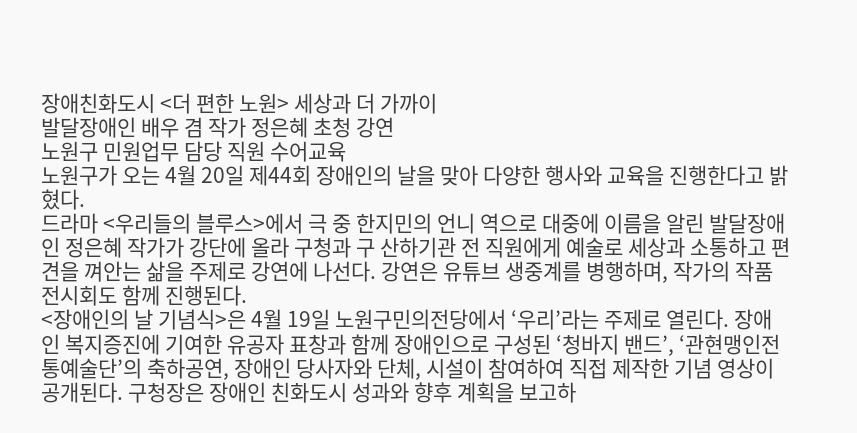장애친화도시 <더 편한 노원> 세상과 더 가까이
발달장애인 배우 겸 작가 정은혜 초청 강연
노원구 민원업무 담당 직원 수어교육
노원구가 오는 4월 20일 제44회 장애인의 날을 맞아 다양한 행사와 교육을 진행한다고 밝혔다.
드라마 <우리들의 블루스>에서 극 중 한지민의 언니 역으로 대중에 이름을 알린 발달장애인 정은혜 작가가 강단에 올라 구청과 구 산하기관 전 직원에게 예술로 세상과 소통하고 편견을 껴안는 삶을 주제로 강연에 나선다. 강연은 유튜브 생중계를 병행하며, 작가의 작품 전시회도 함께 진행된다.
<장애인의 날 기념식>은 4월 19일 노원구민의전당에서 ‘우리’라는 주제로 열린다. 장애인 복지증진에 기여한 유공자 표창과 함께 장애인으로 구성된 ‘청바지 밴드’, ‘관현맹인전통예술단’의 축하공연, 장애인 당사자와 단체, 시설이 참여하여 직접 제작한 기념 영상이 공개된다. 구청장은 장애인 친화도시 성과와 향후 계획을 보고하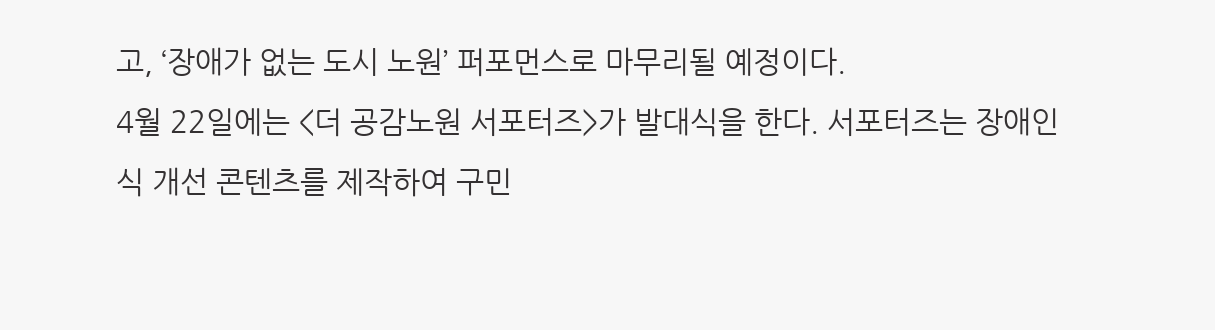고, ‘장애가 없는 도시 노원’ 퍼포먼스로 마무리될 예정이다.
4월 22일에는 <더 공감노원 서포터즈>가 발대식을 한다. 서포터즈는 장애인식 개선 콘텐츠를 제작하여 구민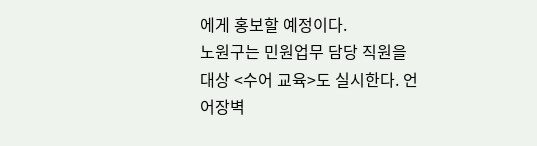에게 홍보할 예정이다.
노원구는 민원업무 담당 직원을 대상 <수어 교육>도 실시한다. 언어장벽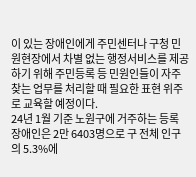이 있는 장애인에게 주민센터나 구청 민원현장에서 차별 없는 행정서비스를 제공하기 위해 주민등록 등 민원인들이 자주 찾는 업무를 처리할 때 필요한 표현 위주로 교육할 예정이다.
24년 1월 기준 노원구에 거주하는 등록 장애인은 2만 6403명으로 구 전체 인구의 5.3%에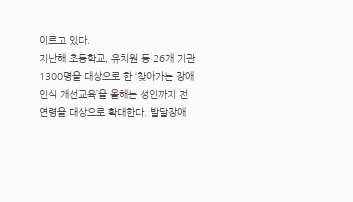이르고 있다.
지난해 초등학교, 유치원 등 26개 기관 1300명을 대상으로 한 ‘찾아가는 장애인식 개선교육’을 올해는 성인까지 전 연령을 대상으로 확대한다. 발달장애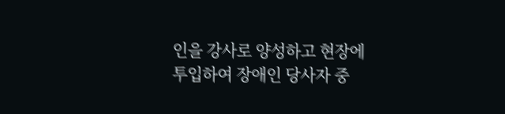인을 강사로 양성하고 현장에 투입하여 장애인 당사자 중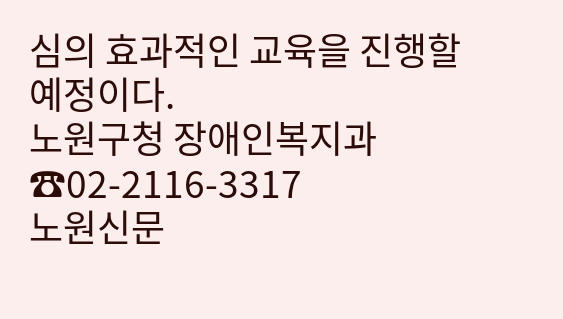심의 효과적인 교육을 진행할 예정이다.
노원구청 장애인복지과 ☎02-2116-3317
노원신문